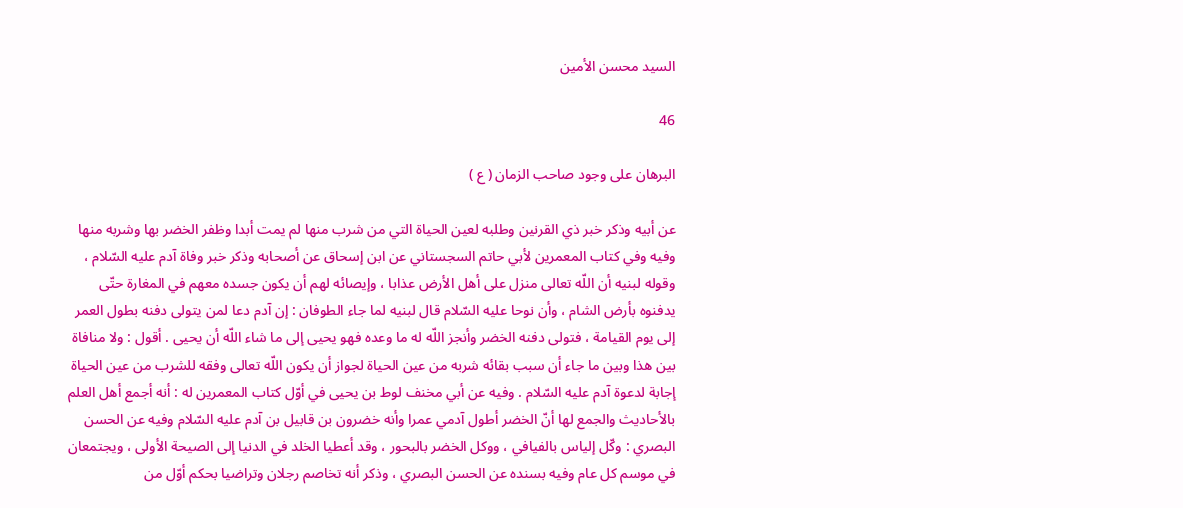السيد محسن الأمين

46

البرهان على وجود صاحب الزمان ( ع )

عن أبيه وذكر خبر ذي القرنين وطلبه لعين الحياة التي من شرب منها لم يمت أبدا وظفر الخضر بها وشربه منها وفيه وفي كتاب المعمرين لأبي حاتم السجستاني عن ابن إسحاق عن أصحابه وذكر خبر وفاة آدم عليه السّلام ، وقوله لبنيه أن اللّه تعالى منزل على أهل الأرض عذابا ، وإيصائه لهم أن يكون جسده معهم في المغارة حتّى يدفنوه بأرض الشام ، وأن نوحا عليه السّلام قال لبنيه لما جاء الطوفان : إن آدم دعا لمن يتولى دفنه بطول العمر إلى يوم القيامة ، فتولى دفنه الخضر وأنجز اللّه له ما وعده فهو يحيى إلى ما شاء اللّه أن يحيى . أقول : ولا منافاة بين هذا وبين ما جاء أن سبب بقائه شربه من عين الحياة لجواز أن يكون اللّه تعالى وفقه للشرب من عين الحياة إجابة لدعوة آدم عليه السّلام . وفيه عن أبي مخنف لوط بن يحيى في أوّل كتاب المعمرين له : أنه أجمع أهل العلم بالأحاديث والجمع لها أنّ الخضر أطول آدمي عمرا وأنه خضرون بن قابيل بن آدم عليه السّلام وفيه عن الحسن البصري : وكّل إلياس بالفيافي ، ووكل الخضر بالبحور ، وقد أعطيا الخلد في الدنيا إلى الصيحة الأولى ، ويجتمعان في موسم كل عام وفيه بسنده عن الحسن البصري ، وذكر أنه تخاصم رجلان وتراضيا بحكم أوّل من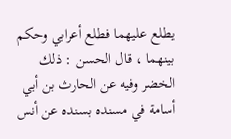يطلع عليهما فطلع أعرابي وحكم بينهما ، قال الحسن : ذلك الخضر وفيه عن الحارث بن أبي أسامة في مسنده بسنده عن أنس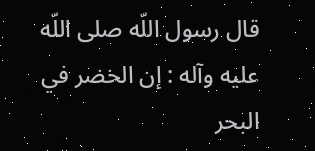قال رسول اللّه صلى اللّه عليه وآله : إن الخضر في البحر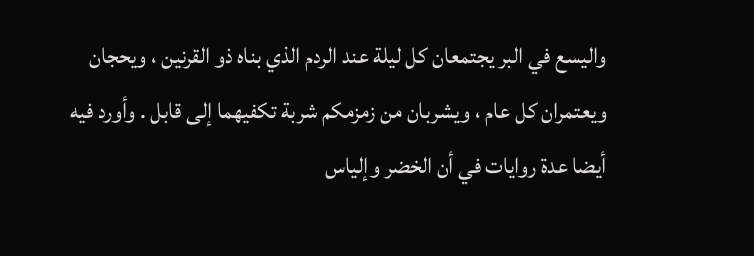واليسع في البر يجتمعان كل ليلة عند الردم الذي بناه ذو القرنين ، ويحجان ويعتمران كل عام ، ويشربان من زمزمكم شربة تكفيهما إلى قابل . وأورد فيه أيضا عدة روايات في أن الخضر وإلياس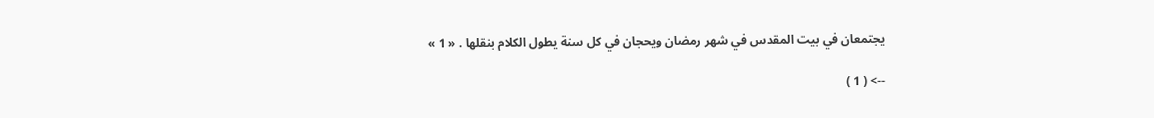يجتمعان في بيت المقدس في شهر رمضان ويحجان في كل سنة يطول الكلام بنقلها . « 1 »

--> ( 1 )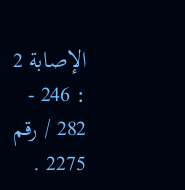الإصابة 2 : 246 - 282 / رقم 2275 .